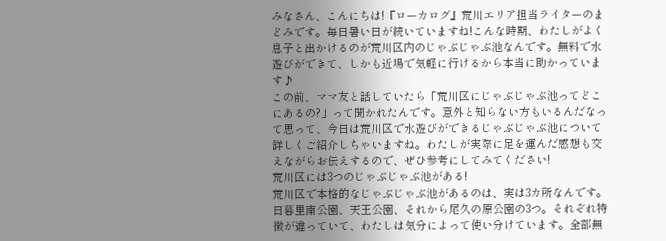みなさん、こんにちは!『ローカログ』荒川エリア担当ライターのまどみです。毎日暑い日が続いていますね!こんな時期、わたしがよく息子と出かけるのが荒川区内のじゃぶじゃぶ池なんです。無料で水遊びができて、しかも近場で気軽に行けるから本当に助かっています♪
この前、ママ友と話していたら「荒川区にじゃぶじゃぶ池ってどこにあるの?」って聞かれたんです。意外と知らない方もいるんだなって思って、今日は荒川区で水遊びができるじゃぶじゃぶ池について詳しくご紹介しちゃいますね。わたしが実際に足を運んだ感想も交えながらお伝えするので、ぜひ参考にしてみてください!
荒川区には3つのじゃぶじゃぶ池がある!
荒川区で本格的なじゃぶじゃぶ池があるのは、実は3カ所なんです。日暮里南公園、天王公園、それから尾久の原公園の3つ。それぞれ特徴が違っていて、わたしは気分によって使い分けています。全部無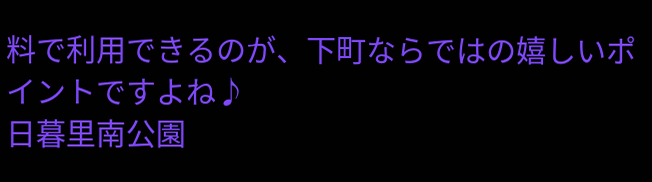料で利用できるのが、下町ならではの嬉しいポイントですよね♪
日暮里南公園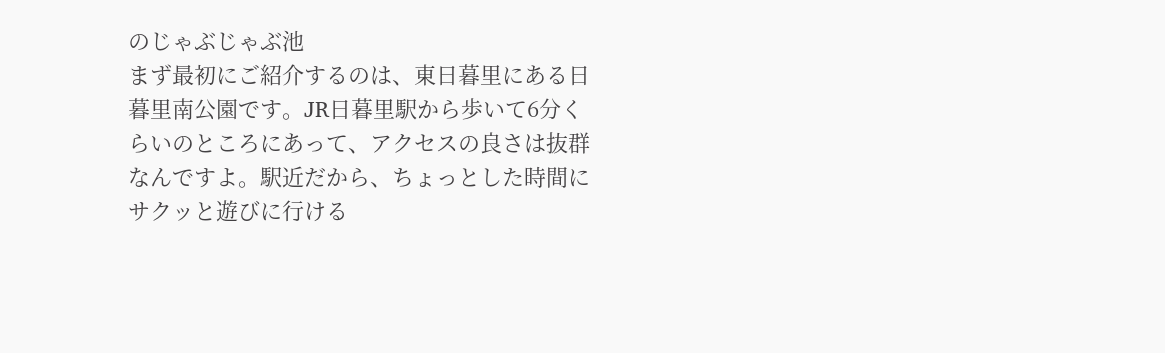のじゃぶじゃぶ池
まず最初にご紹介するのは、東日暮里にある日暮里南公園です。JR日暮里駅から歩いて6分くらいのところにあって、アクセスの良さは抜群なんですよ。駅近だから、ちょっとした時間にサクッと遊びに行ける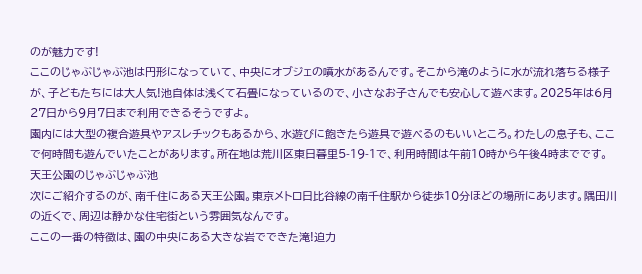のが魅力です!
ここのじゃぶじゃぶ池は円形になっていて、中央にオブジェの噴水があるんです。そこから滝のように水が流れ落ちる様子が、子どもたちには大人気!池自体は浅くて石畳になっているので、小さなお子さんでも安心して遊べます。2025年は6月27日から9月7日まで利用できるそうですよ。
園内には大型の複合遊具やアスレチックもあるから、水遊びに飽きたら遊具で遊べるのもいいところ。わたしの息子も、ここで何時間も遊んでいたことがあります。所在地は荒川区東日暮里5-19-1で、利用時間は午前10時から午後4時までです。
天王公園のじゃぶじゃぶ池
次にご紹介するのが、南千住にある天王公園。東京メトロ日比谷線の南千住駅から徒歩10分ほどの場所にあります。隅田川の近くで、周辺は静かな住宅街という雰囲気なんです。
ここの一番の特徴は、園の中央にある大きな岩でできた滝!迫力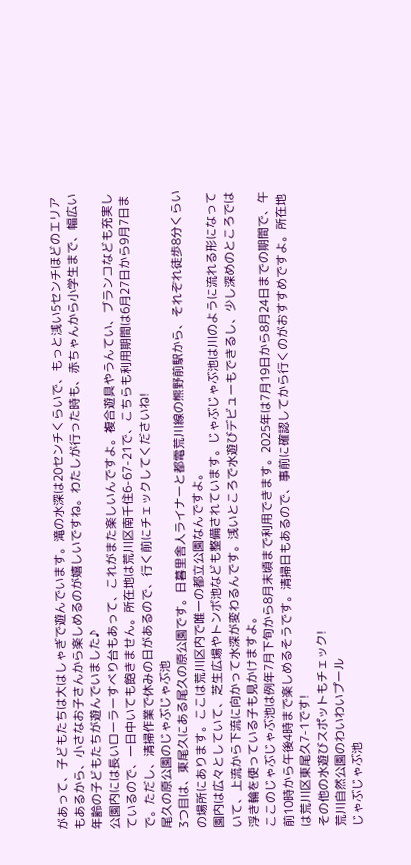があって、子どもたちは大はしゃぎで遊んでいます。滝の水深は20センチくらいで、もっと浅い5センチほどのエリアもあるから、小さなお子さんから楽しめるのが嬉しいですね。わたしが行った時も、赤ちゃんから小学生まで、幅広い年齢の子どもたちが遊んでいました♪
公園内には長いローラーすべり台もあって、これがまた楽しいんですよ。複合遊具やうんてい、ブランコなども充実しているので、一日中いても飽きません。所在地は荒川区南千住6-67-21で、こちらも利用期間は6月27日から9月7日まで。ただし、清掃作業で休みの日があるので、行く前にチェックしてくださいね!
尾久の原公園のじゃぶじゃぶ池
3つ目は、東尾久にある尾久の原公園です。日暮里舎人ライナーと都電荒川線の熊野前駅から、それぞれ徒歩8分くらいの場所にあります。ここは荒川区内で唯一の都立公園なんですよ。
園内は広々としていて、芝生広場やトンボ池なども整備されています。じゃぶじゃぶ池は川のように流れる形になっていて、上流から下流に向かって水深が変わるんです。浅いところで水遊びデビューもできるし、少し深めのところでは浮き輪を使っている子も見かけますよ。
ここのじゃぶじゃぶ池は例年7月下旬から8月末頃まで利用できます。2025年は7月19日から8月24日までの期間で、午前10時から午後4時まで楽しめるそうです。清掃日もあるので、事前に確認してから行くのがおすすめですよ。所在地は荒川区東尾久7-1です!
その他の水遊びスポットもチェック!
荒川自然公園のわいわいプール
じゃぶじゃぶ池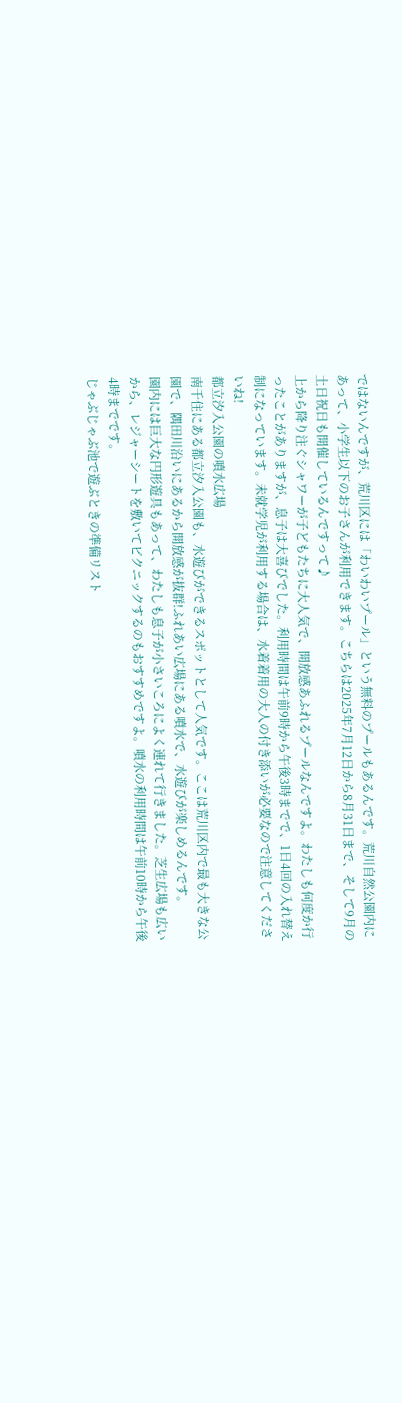ではないんですが、荒川区には「わいわいプール」という無料のプールもあるんです。荒川自然公園内にあって、小学生以下のお子さんが利用できます。こちらは2025年7月12日から8月31日まで、そして9月の土日祝日も開催しているんですって♪
上から降り注ぐシャワーが子どもたちに大人気で、開放感あふれるプールなんですよ。わたしも何度か行ったことがありますが、息子は大喜びでした。利用時間は午前9時から午後3時までで、1日4回の入れ替え制になっています。未就学児が利用する場合は、水着着用の大人の付き添いが必要なので注意してくださいね!
都立汐入公園の噴水広場
南千住にある都立汐入公園も、水遊びができるスポットとして人気です。ここは荒川区内で最も大きな公園で、隅田川沿いにあるから開放感が抜群!ふれあい広場にある噴水で、水遊びが楽しめるんです。
園内には巨大な円形遊具もあって、わたしも息子が小さいころによく連れて行きました。芝生広場も広いから、レジャーシートを敷いてピクニックするのもおすすめですよ。噴水の利用時間は午前10時から午後4時までです。
じゃぶじゃぶ池で遊ぶときの準備リスト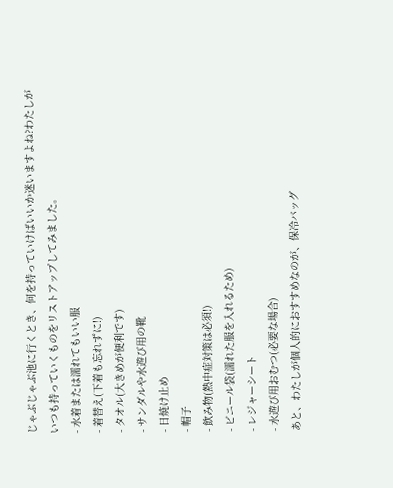じゃぶじゃぶ池に行くとき、何を持っていけばいいか迷いますよね?わたしがいつも持っていくものをリストアップしてみました。
- 水着または濡れてもいい服
- 着替え(下着も忘れずに!)
- タオル(大きめが便利です)
- サンダルや水遊び用の靴
- 日焼け止め
- 帽子
- 飲み物(熱中症対策は必須!)
- ビニール袋(濡れた服を入れるため)
- レジャーシート
- 水遊び用おむつ(必要な場合)
あと、わたしが個人的におすすめなのが、保冷バッグ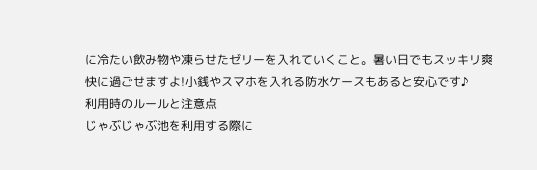に冷たい飲み物や凍らせたゼリーを入れていくこと。暑い日でもスッキリ爽快に過ごせますよ!小銭やスマホを入れる防水ケースもあると安心です♪
利用時のルールと注意点
じゃぶじゃぶ池を利用する際に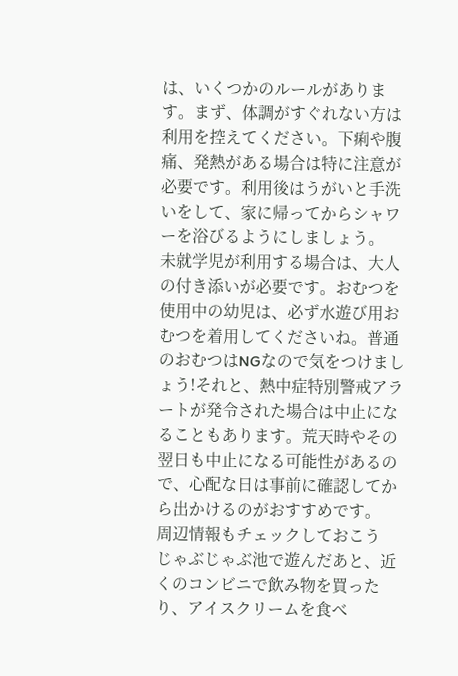は、いくつかのルールがあります。まず、体調がすぐれない方は利用を控えてください。下痢や腹痛、発熱がある場合は特に注意が必要です。利用後はうがいと手洗いをして、家に帰ってからシャワーを浴びるようにしましょう。
未就学児が利用する場合は、大人の付き添いが必要です。おむつを使用中の幼児は、必ず水遊び用おむつを着用してくださいね。普通のおむつはNGなので気をつけましょう!それと、熱中症特別警戒アラートが発令された場合は中止になることもあります。荒天時やその翌日も中止になる可能性があるので、心配な日は事前に確認してから出かけるのがおすすめです。
周辺情報もチェックしておこう
じゃぶじゃぶ池で遊んだあと、近くのコンビニで飲み物を買ったり、アイスクリームを食べ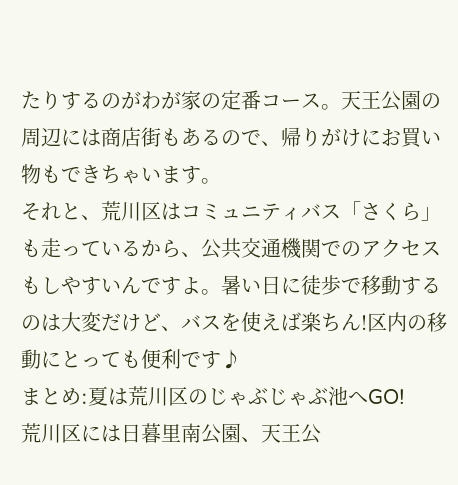たりするのがわが家の定番コース。天王公園の周辺には商店街もあるので、帰りがけにお買い物もできちゃいます。
それと、荒川区はコミュニティバス「さくら」も走っているから、公共交通機関でのアクセスもしやすいんですよ。暑い日に徒歩で移動するのは大変だけど、バスを使えば楽ちん!区内の移動にとっても便利です♪
まとめ:夏は荒川区のじゃぶじゃぶ池へGO!
荒川区には日暮里南公園、天王公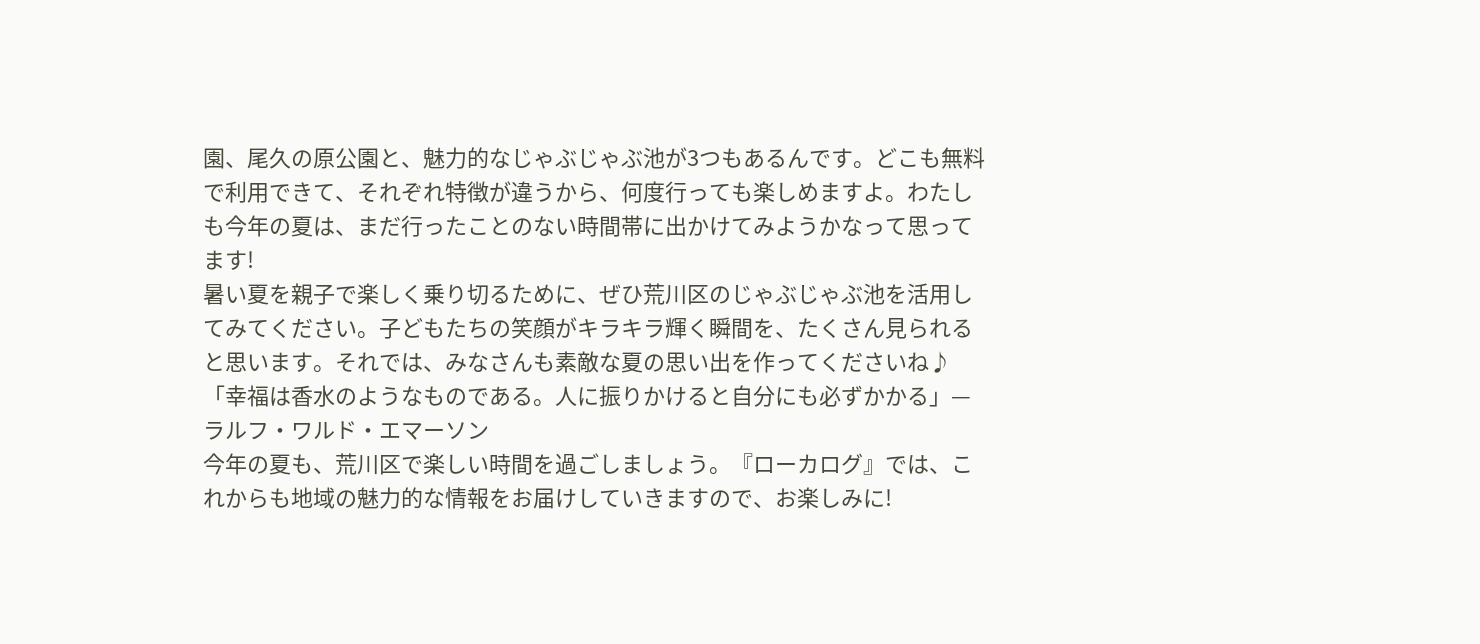園、尾久の原公園と、魅力的なじゃぶじゃぶ池が3つもあるんです。どこも無料で利用できて、それぞれ特徴が違うから、何度行っても楽しめますよ。わたしも今年の夏は、まだ行ったことのない時間帯に出かけてみようかなって思ってます!
暑い夏を親子で楽しく乗り切るために、ぜひ荒川区のじゃぶじゃぶ池を活用してみてください。子どもたちの笑顔がキラキラ輝く瞬間を、たくさん見られると思います。それでは、みなさんも素敵な夏の思い出を作ってくださいね♪
「幸福は香水のようなものである。人に振りかけると自分にも必ずかかる」— ラルフ・ワルド・エマーソン
今年の夏も、荒川区で楽しい時間を過ごしましょう。『ローカログ』では、これからも地域の魅力的な情報をお届けしていきますので、お楽しみに!